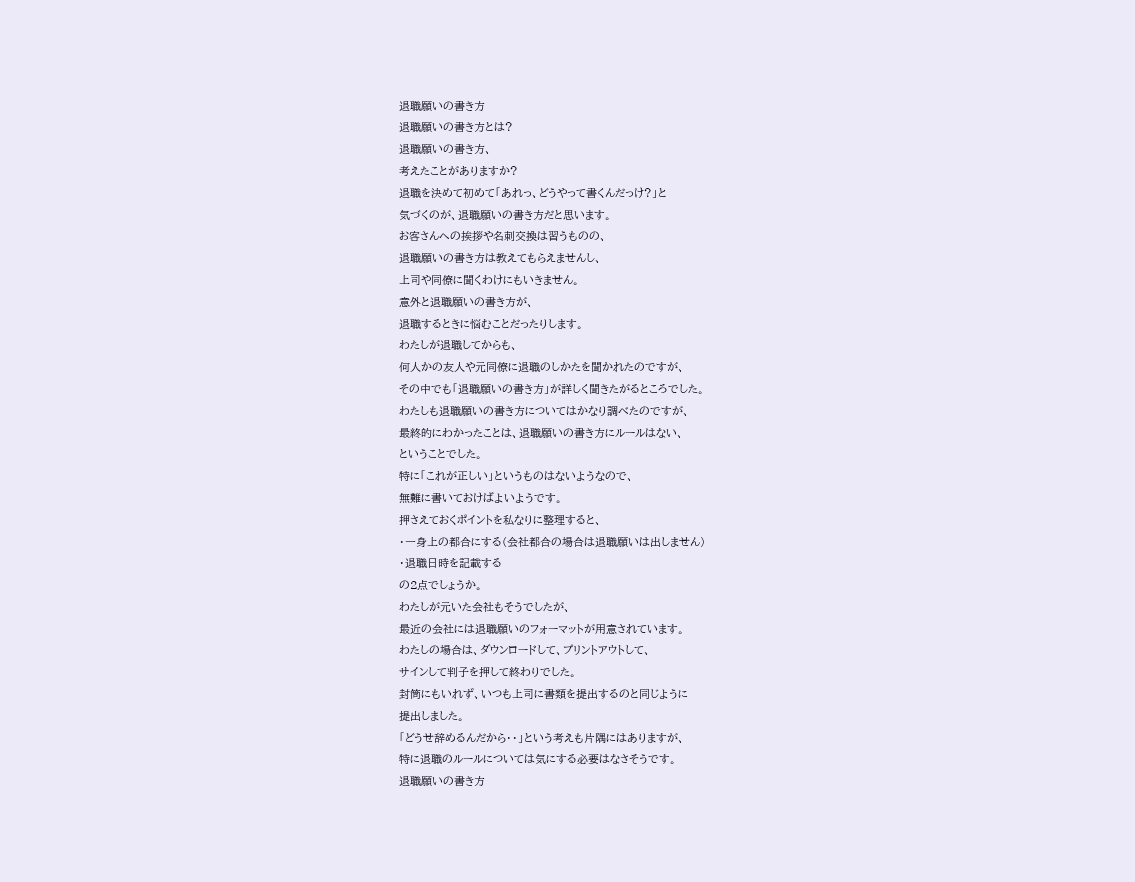退職願いの書き方
退職願いの書き方とは?
退職願いの書き方、
考えたことがありますか?
退職を決めて初めて「あれっ、どうやって書くんだっけ?」と
気づくのが、退職願いの書き方だと思います。
お客さんへの挨拶や名刺交換は習うものの、
退職願いの書き方は教えてもらえませんし、
上司や同僚に聞くわけにもいきません。
意外と退職願いの書き方が、
退職するときに悩むことだったりします。
わたしが退職してからも、
何人かの友人や元同僚に退職のしかたを聞かれたのですが、
その中でも「退職願いの書き方」が詳しく聞きたがるところでした。
わたしも退職願いの書き方についてはかなり調べたのですが、
最終的にわかったことは、退職願いの書き方にルールはない、
ということでした。
特に「これが正しい」というものはないようなので、
無難に書いておけばよいようです。
押さえておくポイントを私なりに整理すると、
・一身上の都合にする(会社都合の場合は退職願いは出しません)
・退職日時を記載する
の2点でしょうか。
わたしが元いた会社もそうでしたが、
最近の会社には退職願いのフォーマットが用意されています。
わたしの場合は、ダウンロードして、プリントアウトして、
サインして判子を押して終わりでした。
封筒にもいれず、いつも上司に書類を提出するのと同じように
提出しました。
「どうせ辞めるんだから・・」という考えも片隅にはありますが、
特に退職のルールについては気にする必要はなさそうです。
退職願いの書き方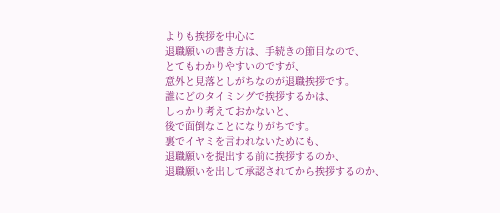よりも挨拶を中心に
退職願いの書き方は、手続きの節目なので、
とてもわかりやすいのですが、
意外と見落としがちなのが退職挨拶です。
誰にどのタイミングで挨拶するかは、
しっかり考えておかないと、
後で面倒なことになりがちです。
裏でイヤミを言われないためにも、
退職願いを提出する前に挨拶するのか、
退職願いを出して承認されてから挨拶するのか、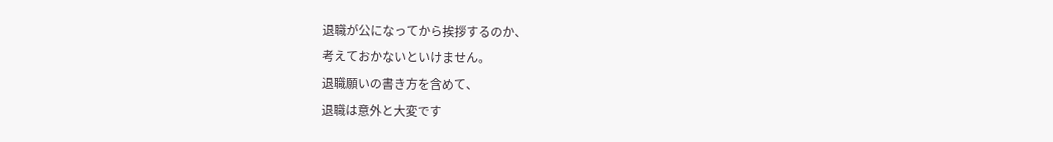退職が公になってから挨拶するのか、
考えておかないといけません。
退職願いの書き方を含めて、
退職は意外と大変です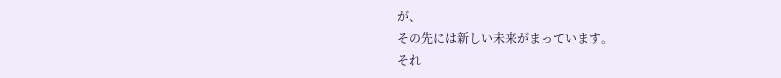が、
その先には新しい未来がまっています。
それ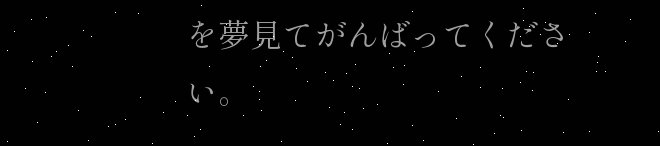を夢見てがんばってください。